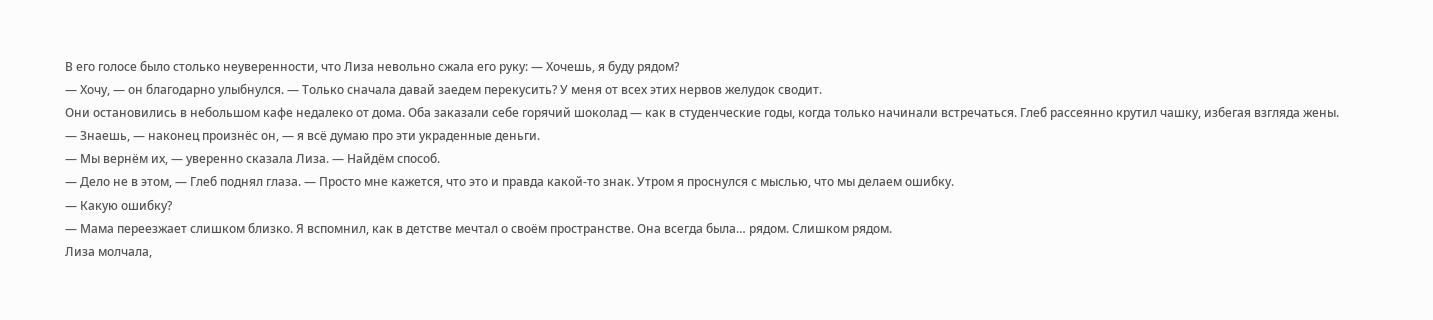В его голосе было столько неуверенности, что Лиза невольно сжала его руку: — Хочешь, я буду рядом?
— Хочу, — он благодарно улыбнулся. — Только сначала давай заедем перекусить? У меня от всех этих нервов желудок сводит.
Они остановились в небольшом кафе недалеко от дома. Оба заказали себе горячий шоколад — как в студенческие годы, когда только начинали встречаться. Глеб рассеянно крутил чашку, избегая взгляда жены.
— Знаешь, — наконец произнёс он, — я всё думаю про эти украденные деньги.
— Мы вернём их, — уверенно сказала Лиза. — Найдём способ.
— Дело не в этом, — Глеб поднял глаза. — Просто мне кажется, что это и правда какой-то знак. Утром я проснулся с мыслью, что мы делаем ошибку.
— Какую ошибку?
— Мама переезжает слишком близко. Я вспомнил, как в детстве мечтал о своём пространстве. Она всегда была… рядом. Слишком рядом.
Лиза молчала,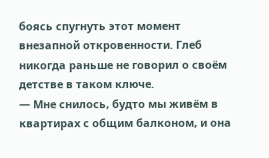боясь спугнуть этот момент внезапной откровенности. Глеб никогда раньше не говорил о своём детстве в таком ключе.
— Мне снилось, будто мы живём в квартирах с общим балконом, и она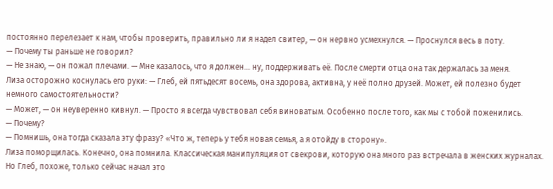постоянно перелезает к нам, чтобы проверить, правильно ли я надел свитер, — он нервно усмехнулся. — Проснулся весь в поту.
— Почему ты раньше не говорил?
— Не знаю, — он пожал плечами. — Мне казалось, что я должен… ну, поддерживать её. После смерти отца она так держалась за меня.
Лиза осторожно коснулась его руки: — Глеб, ей пятьдесят восемь, она здорова, активна, у неё полно друзей. Может, ей полезно будет немного самостоятельности?
— Может, — он неуверенно кивнул. — Просто я всегда чувствовал себя виноватым. Особенно после того, как мы с тобой поженились.
— Почему?
— Помнишь, она тогда сказала эту фразу? «Что ж, теперь у тебя новая семья, а я отойду в сторону».
Лиза поморщилась. Конечно, она помнила. Классическая манипуляция от свекрови, которую она много раз встречала в женских журналах. Но Глеб, похоже, только сейчас начал это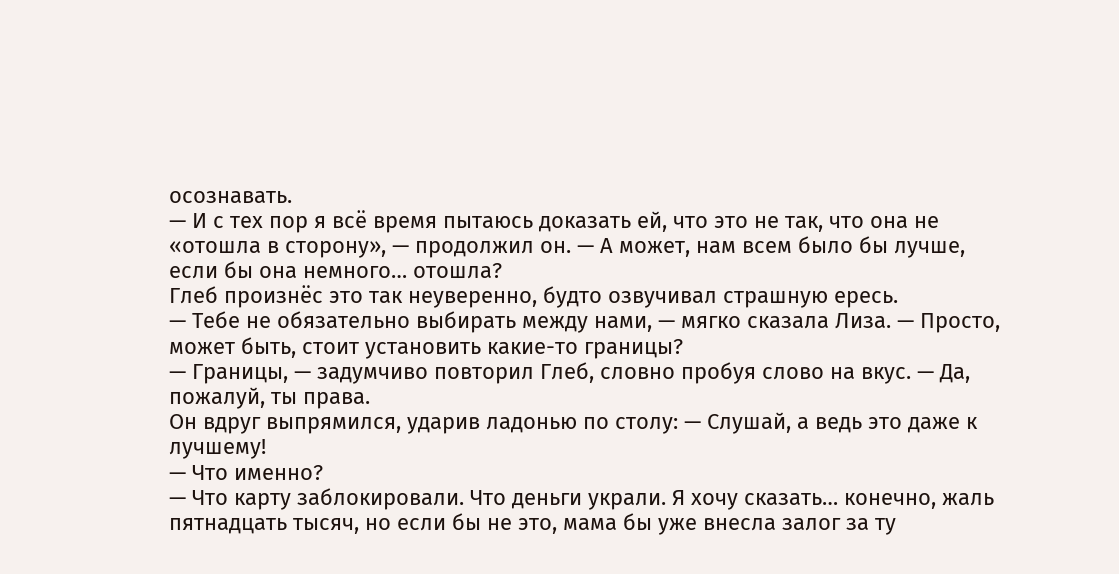осознавать.
— И с тех пор я всё время пытаюсь доказать ей, что это не так, что она не «отошла в сторону», — продолжил он. — А может, нам всем было бы лучше, если бы она немного… отошла?
Глеб произнёс это так неуверенно, будто озвучивал страшную ересь.
— Тебе не обязательно выбирать между нами, — мягко сказала Лиза. — Просто, может быть, стоит установить какие-то границы?
— Границы, — задумчиво повторил Глеб, словно пробуя слово на вкус. — Да, пожалуй, ты права.
Он вдруг выпрямился, ударив ладонью по столу: — Слушай, а ведь это даже к лучшему!
— Что именно?
— Что карту заблокировали. Что деньги украли. Я хочу сказать… конечно, жаль пятнадцать тысяч, но если бы не это, мама бы уже внесла залог за ту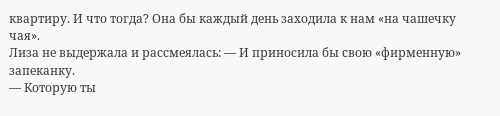квартиру. И что тогда? Она бы каждый день заходила к нам «на чашечку чая».
Лиза не выдержала и рассмеялась: — И приносила бы свою «фирменную» запеканку.
— Которую ты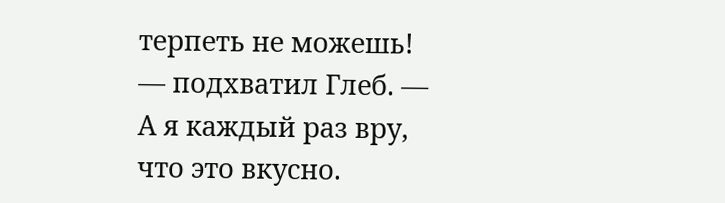терпеть не можешь! — подхватил Глеб. — А я каждый раз вру, что это вкусно.